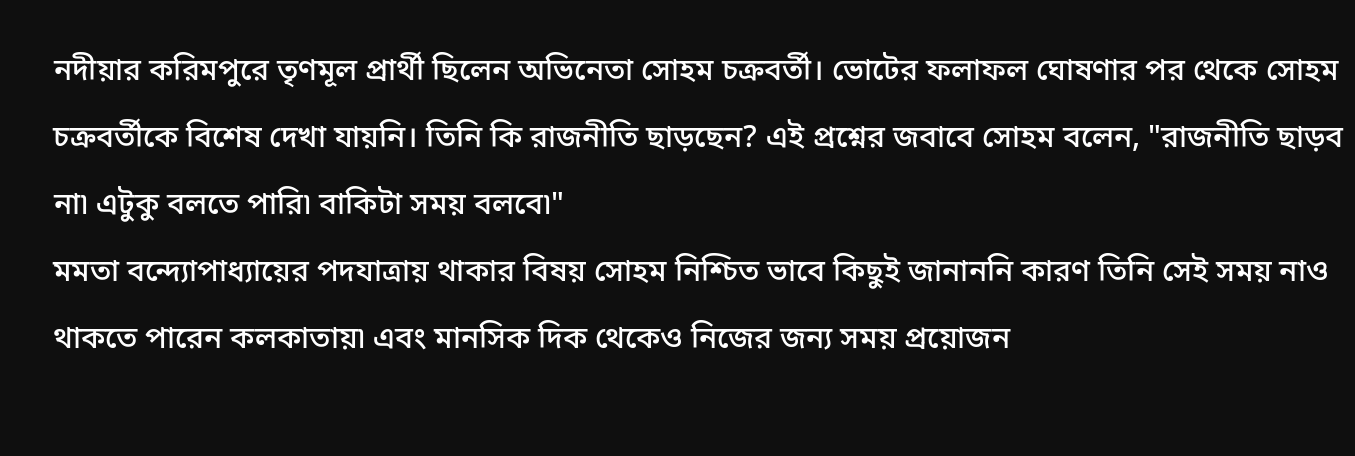নদীয়ার করিমপুরে তৃণমূল প্রার্থী ছিলেন অভিনেতা সোহম চক্রবর্তী। ভোটের ফলাফল ঘোষণার পর থেকে সোহম চক্রবর্তীকে বিশেষ দেখা যায়নি। তিনি কি রাজনীতি ছাড়ছেন? এই প্রশ্নের জবাবে সোহম বলেন, "রাজনীতি ছাড়ব না৷ এটুকু বলতে পারি৷ বাকিটা সময় বলবে৷"
মমতা বন্দ্যোপাধ্যায়ের পদযাত্রায় থাকার বিষয় সোহম নিশ্চিত ভাবে কিছুই জানাননি কারণ তিনি সেই সময় নাও থাকতে পারেন কলকাতায়৷ এবং মানসিক দিক থেকেও নিজের জন্য সময় প্রয়োজন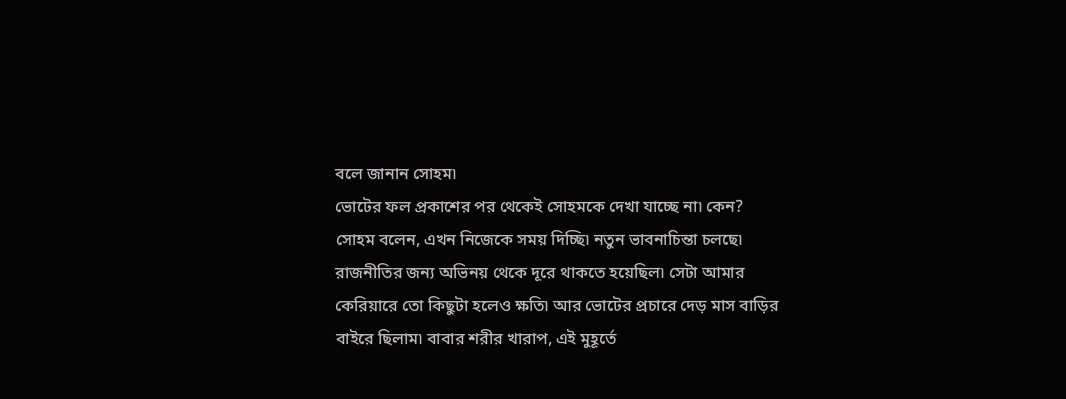বলে জানান সোহম৷
ভোটের ফল প্রকাশের পর থেকেই সোহমকে দেখা যাচ্ছে না৷ কেন? সোহম বলেন, এখন নিজেকে সময় দিচ্ছি৷ নতুন ভাবনাচিন্তা চলছে৷ রাজনীতির জন্য অভিনয় থেকে দূরে থাকতে হয়েছিল৷ সেটা আমার কেরিয়ারে তো কিছুটা হলেও ক্ষতি৷ আর ভোটের প্রচারে দেড় মাস বাড়ির বাইরে ছিলাম৷ বাবার শরীর খারাপ, এই মুহূর্তে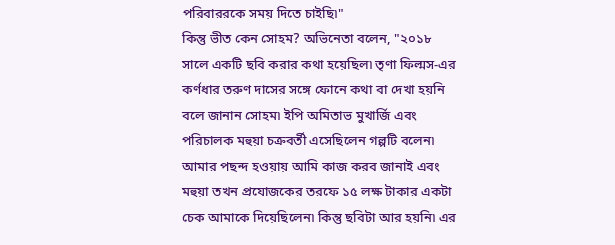পরিবাররকে সময় দিতে চাইছি৷"
কিন্তু ভীত কেন সোহম? অভিনেতা বলেন, "২০১৮ সালে একটি ছবি করার কথা হয়েছিল৷ তৃণা ফিল্মস-এর কর্ণধার তরুণ দাসের সঙ্গে ফোনে কথা বা দেখা হয়নি বলে জানান সোহম৷ ইপি অমিতাভ মুখার্জি এবং পরিচালক মহুয়া চক্রবর্তী এসেছিলেন গল্পটি বলেন৷ আমার পছন্দ হওয়ায় আমি কাজ করব জানাই এবং মহুয়া তখন প্রযোজকের তরফে ১৫ লক্ষ টাকার একটা চেক আমাকে দিয়েছিলেন৷ কিন্তু ছবিটা আর হয়নি৷ এর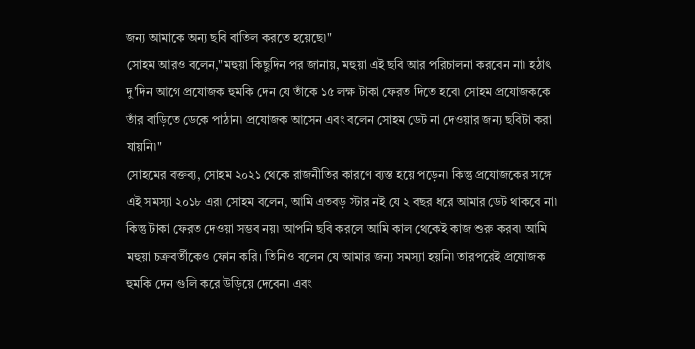জন্য আমাকে অন্য ছবি বাতিল করতে হয়েছে৷"
সোহম আরও বলেন,"মহুয়া কিছুদিন পর জানায়, মহুয়া এই ছবি আর পরিচালনা করবেন না৷ হঠাৎ দু'দিন আগে প্রযোজক হুমকি দেন যে তাঁকে ১৫ লক্ষ টাকা ফেরত দিতে হবে৷ সোহম প্রযোজককে তাঁর বাড়িতে ডেকে পাঠান৷ প্রযোজক আসেন এবং বলেন সোহম ডেট না দেওয়ার জন্য ছবিটা করা যায়নি৷"
সোহমের বক্তব্য, সোহম ২০২১ থেকে রাজনীতির কারণে ব্যস্ত হয়ে পড়েন৷ কিন্তু প্রযোজকের সঙ্গে এই সমস্যা ২০১৮ এর৷ সোহম বলেন, আমি এতবড় স্টার নই যে ২ বছর ধরে আমার ডেট থাকবে না৷ কিন্তু টাকা ফেরত দেওয়া সম্ভব নয়৷ আপনি ছবি করলে আমি কাল থেকেই কাজ শুরু করব৷ আমি মহুয়া চক্রবর্তীকেও ফোন করি। তিনিও বলেন যে আমার জন্য সমস্যা হয়নি৷ তারপরেই প্রযোজক হুমকি দেন গুলি করে উড়িয়ে দেবেন৷ এবং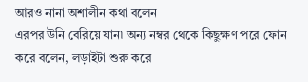আরও নানা অশালীন কথা বলেন
এরপর উনি বেরিয়ে যান৷ অন্য নম্বর থেকে কিছুক্ষণ পরে ফোন করে বলেন, লড়াইটা শুরু করে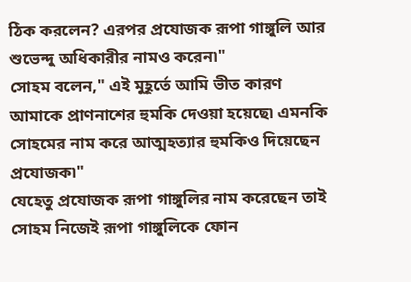ঠিক করলেন? এরপর প্রযোজক রূপা গাঙ্গুলি আর শুভেন্দু অধিকারীর নামও করেন৷"
সোহম বলেন," এই মুহূর্তে আমি ভীত কারণ আমাকে প্রাণনাশের হুমকি দেওয়া হয়েছে৷ এমনকি সোহমের নাম করে আত্মহত্যার হুমকিও দিয়েছেন প্রযোজক৷"
যেহেতু প্রযোজক রূপা গাঙ্গুলির নাম করেছেন তাই সোহম নিজেই রূপা গাঙ্গুলিকে ফোন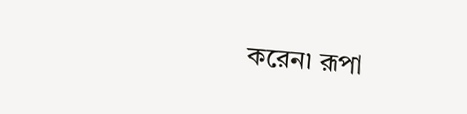করেন৷ রূপা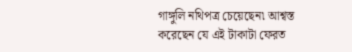গাঙ্গুলি নথিপত্র চেয়েছেন৷ আশ্বস্ত করেছেন যে এই টাকাটা ফেরত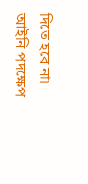দিতে হবে না৷ আইনি পদক্ষেপ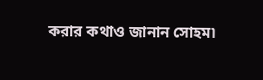করার কথাও জানান সোহম৷